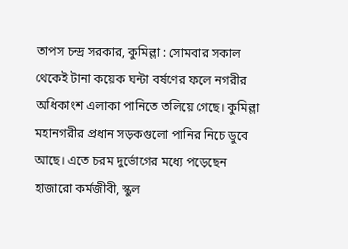তাপস চন্দ্র সরকার, কুমিল্লা : সোমবার সকাল থেকেই টানা কয়েক ঘন্টা বর্ষণের ফলে নগরীর অধিকাংশ এলাকা পানিতে তলিয়ে গেছে। কুমিল্লা মহানগরীর প্রধান সড়কগুলো পানির নিচে ডুবে আছে। এতে চরম দুর্ভোগের মধ্যে পড়েছেন হাজারো কর্মজীবী, স্কুল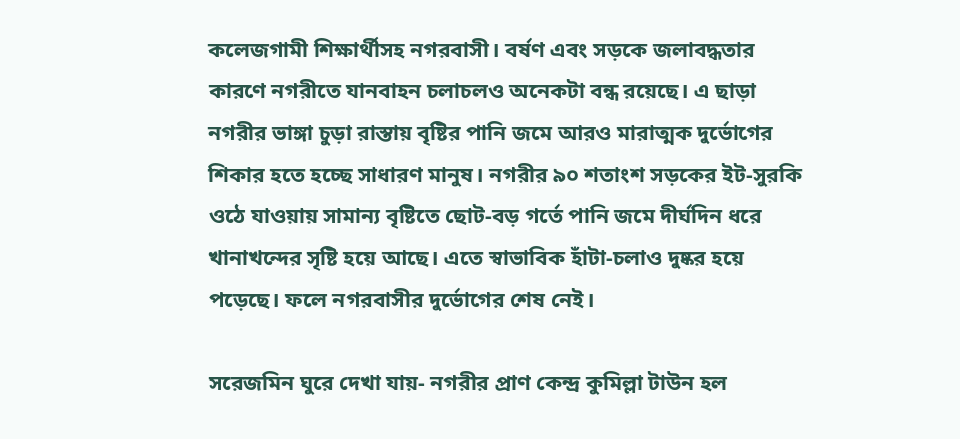কলেজগামী শিক্ষার্থীসহ নগরবাসী। বর্ষণ এবং সড়কে জলাবদ্ধতার কারণে নগরীতে যানবাহন চলাচলও অনেকটা বন্ধ রয়েছে। এ ছাড়া নগরীর ভাঙ্গা চুড়া রাস্তায় বৃষ্টির পানি জমে আরও মারাত্মক দুর্ভোগের শিকার হতে হচ্ছে সাধারণ মানুষ। নগরীর ৯০ শতাংশ সড়কের ইট-সুরকি ওঠে যাওয়ায় সামান্য বৃষ্টিতে ছোট-বড় গর্তে পানি জমে দীর্ঘদিন ধরে খানাখন্দের সৃষ্টি হয়ে আছে। এতে স্বাভাবিক হাঁটা-চলাও দুষ্কর হয়ে পড়েছে। ফলে নগরবাসীর দুর্ভোগের শেষ নেই।

সরেজমিন ঘুরে দেখা যায়- নগরীর প্রাণ কেন্দ্র কুমিল্লা টাউন হল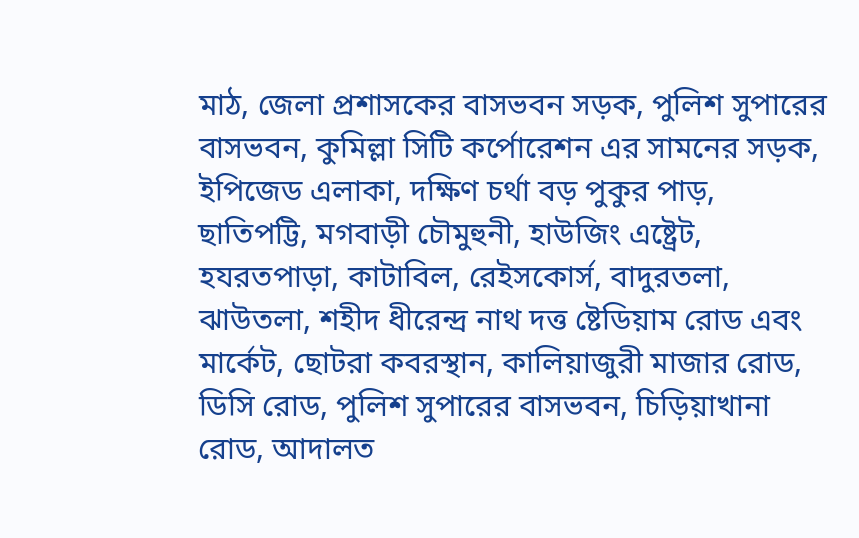মাঠ, জেলা প্রশাসকের বাসভবন সড়ক, পুলিশ সুপারের বাসভবন, কুমিল্লা সিটি কর্পোরেশন এর সামনের সড়ক, ইপিজেড এলাকা, দক্ষিণ চর্থা বড় পুকুর পাড়, ছাতিপট্টি, মগবাড়ী চৌমুহুনী, হাউজিং এষ্ট্রেট, হযরতপাড়া, কাটাবিল, রেইসকোর্স, বাদুরতলা, ঝাউতলা, শহীদ ধীরেন্দ্র নাথ দত্ত ষ্টেডিয়াম রোড এবং মার্কেট, ছোটরা কবরস্থান, কালিয়াজুরী মাজার রোড, ডিসি রোড, পুলিশ সুপারের বাসভবন, চিড়িয়াখানা রোড, আদালত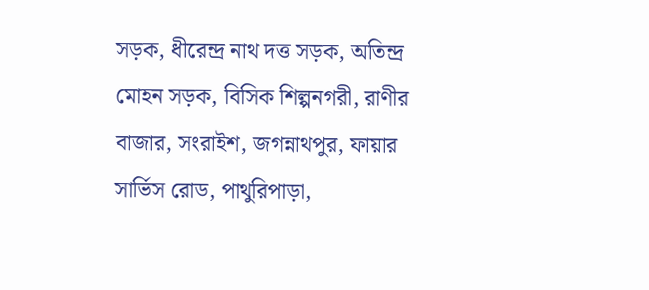সড়ক, ধীরেন্দ্র নাথ দত্ত সড়ক, অতিন্দ্র মোহন সড়ক, বিসিক শিল্পনগরী, রাণীর বাজার, সংরাইশ, জগন্নাথপুর, ফায়ার সার্ভিস রোড, পাথুরিপাড়া,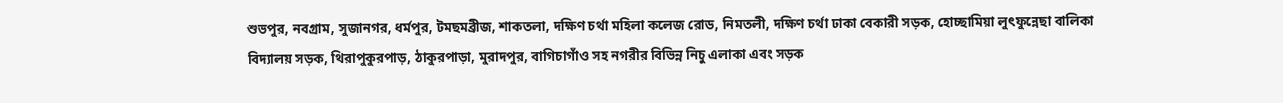শুভপুর, নবগ্রাম, সুজানগর, ধর্মপুর, টমছমব্রীজ, শাকতলা, দক্ষিণ চর্থা মহিলা কলেজ রোড, নিমতলী, দক্ষিণ চর্থা ঢাকা বেকারী সড়ক, হোচ্ছামিয়া লুৎফুন্নেছা বালিকা বিদ্যালয় সড়ক, থিরাপুকুরপাড়, ঠাকুরপাড়া, মুরাদপুর, বাগিচাগাঁও সহ নগরীর বিভিন্ন নিচু এলাকা এবং সড়ক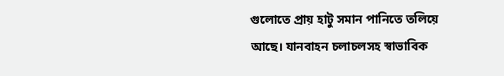গুলোতে প্রায় হাটু সমান পানিতে তলিয়ে আছে। যানবাহন চলাচলসহ স্বাভাবিক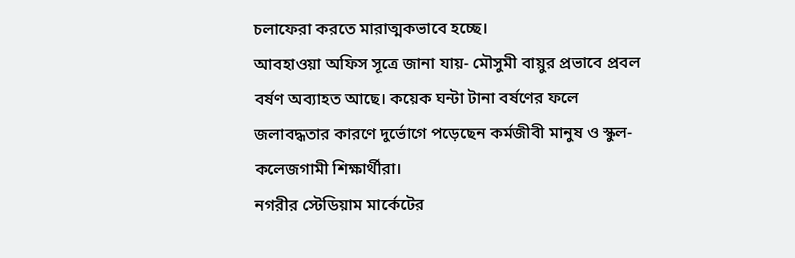চলাফেরা করতে মারাত্মকভাবে হচ্ছে।
আবহাওয়া অফিস সূত্রে জানা যায়- মৌসুমী বায়ুর প্রভাবে প্রবল বর্ষণ অব্যাহত আছে। কয়েক ঘন্টা টানা বর্ষণের ফলে জলাবদ্ধতার কারণে দুর্ভোগে পড়েছেন কর্মজীবী মানুষ ও স্কুল-কলেজগামী শিক্ষার্থীরা।
নগরীর স্টেডিয়াম মার্কেটের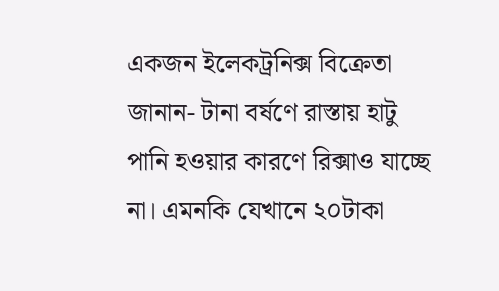একজন ইলেকট্রনিক্স বিক্রেতা জানান- টানা বর্ষণে রাস্তায় হাটু পানি হওয়ার কারণে রিক্সাও যাচ্ছে না। এমনকি যেখানে ২০টাকা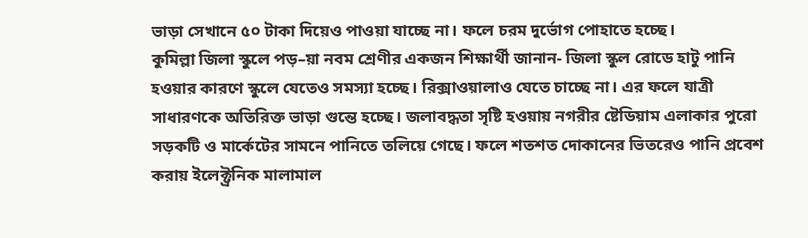ভাড়া সেখানে ৫০ টাকা দিয়েও পাওয়া যাচ্ছে না। ফলে চরম দুর্ভোগ পোহাতে হচ্ছে।
কুমিল্লা জিলা স্কুলে পড়–য়া নবম শ্রেণীর একজন শিক্ষার্থী জানান- জিলা স্কুল রোডে হাটু পানি হওয়ার কারণে স্কুলে যেতেও সমস্যা হচ্ছে। রিক্সাওয়ালাও যেতে চাচ্ছে না। এর ফলে যাত্রী সাধারণকে অতিরিক্ত ভাড়া গুন্তে হচ্ছে। জলাবদ্ধতা সৃষ্টি হওয়ায় নগরীর ষ্টেডিয়াম এলাকার পুরো সড়কটি ও মার্কেটের সামনে পানিতে তলিয়ে গেছে। ফলে শতশত দোকানের ভিতরেও পানি প্রবেশ করায় ইলেক্ট্রনিক মালামাল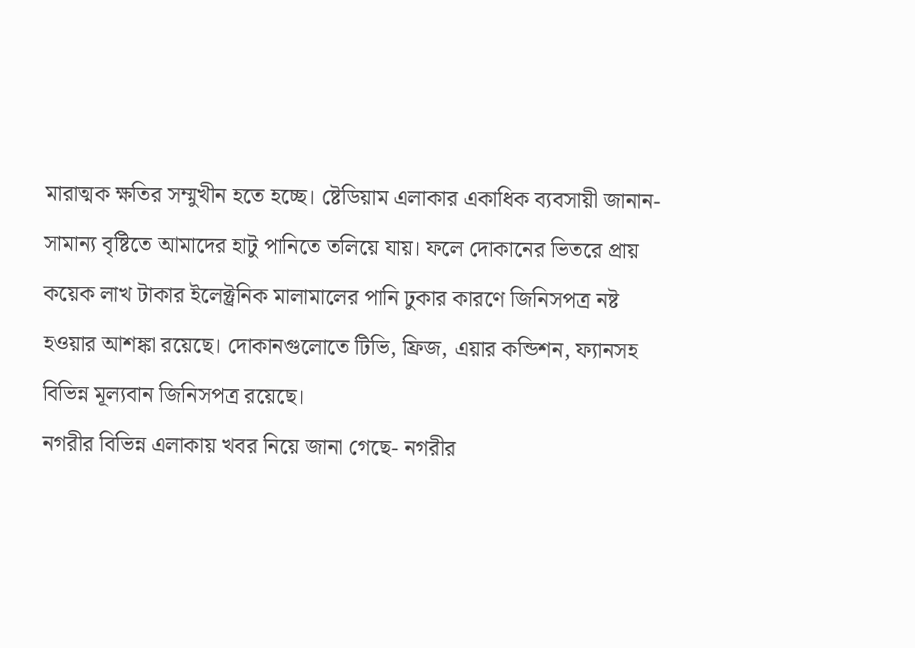মারাত্মক ক্ষতির সম্মুখীন হতে হচ্ছে। ষ্টেডিয়াম এলাকার একাধিক ব্যবসায়ী জানান- সামান্য বৃষ্টিতে আমাদের হাটু পানিতে তলিয়ে যায়। ফলে দোকানের ভিতরে প্রায় কয়েক লাখ টাকার ইলেক্ট্রনিক মালামালের পানি ঢুকার কারণে জিনিসপত্র নষ্ট হওয়ার আশঙ্কা রয়েছে। দোকানগুলোতে টিভি, ফ্রিজ, এয়ার কন্ডিশন, ফ্যানসহ বিভিন্ন মূল্যবান জিনিসপত্র রয়েছে।
নগরীর বিভিন্ন এলাকায় খবর নিয়ে জানা গেছে- নগরীর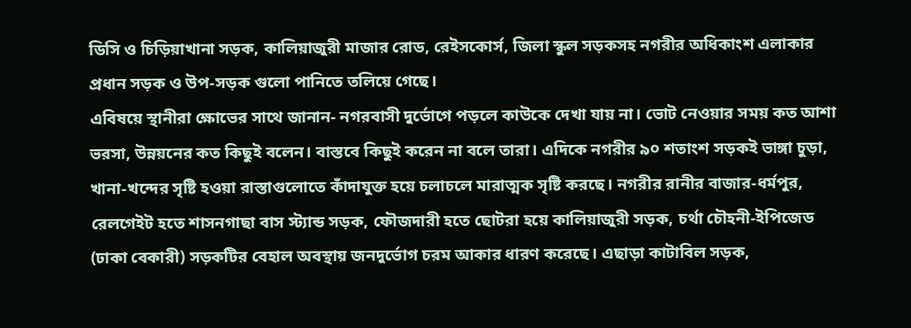ডিসি ও চিড়িয়াখানা সড়ক, কালিয়াজুরী মাজার রোড, রেইসকোর্স, জিলা স্কুল সড়কসহ নগরীর অধিকাংশ এলাকার প্রধান সড়ক ও উপ-সড়ক গুলো পানিতে তলিয়ে গেছে।
এবিষয়ে স্থানীরা ক্ষোভের সাথে জানান- নগরবাসী দুর্ভোগে পড়লে কাউকে দেখা যায় না। ভোট নেওয়ার সময় কত আশা ভরসা, উন্নয়নের কত কিছুই বলেন। বাস্তবে কিছুই করেন না বলে তারা। এদিকে নগরীর ৯০ শতাংশ সড়কই ভাঙ্গা চুড়া, খানা-খন্দের সৃষ্টি হওয়া রাস্তাগুলোতে কাঁদাযুক্ত হয়ে চলাচলে মারাত্মক সৃষ্টি করছে। নগরীর রানীর বাজার-ধর্মপুর, রেলগেইট হতে শাসনগাছা বাস স্ট্যান্ড সড়ক, ফৌজদারী হতে ছোটরা হয়ে কালিয়াজুরী সড়ক, চর্থা চৌহনী-ইপিজেড (ঢাকা বেকারী) সড়কটির বেহাল অবস্থায় জনদুর্ভোগ চরম আকার ধারণ করেছে। এছাড়া কাটাবিল সড়ক,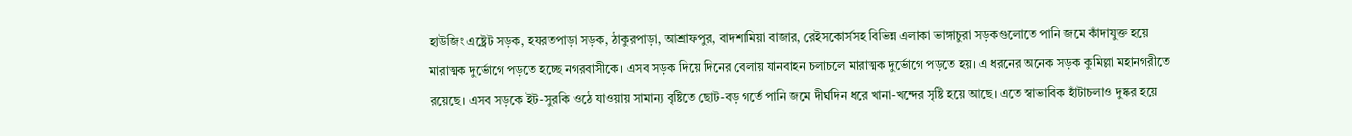হাউজিং এষ্ট্রেট সড়ক, হযরতপাড়া সড়ক, ঠাকুরপাড়া, আশ্রাফপুর, বাদশামিয়া বাজার, রেইসকোর্সসহ বিভিন্ন এলাকা ভাঙ্গাচুরা সড়কগুলোতে পানি জমে কাঁদাযুক্ত হয়ে মারাত্মক দুর্ভোগে পড়তে হচ্ছে নগরবাসীকে। এসব সড়ক দিয়ে দিনের বেলায় যানবাহন চলাচলে মারাত্মক দুর্ভোগে পড়তে হয়। এ ধরনের অনেক সড়ক কুমিল্লা মহানগরীতে রয়েছে। এসব সড়কে ইট-সুরকি ওঠে যাওয়ায় সামান্য বৃষ্টিতে ছোট-বড় গর্তে পানি জমে দীর্ঘদিন ধরে খানা-খন্দের সৃষ্টি হয়ে আছে। এতে স্বাভাবিক হাঁটাচলাও দুষ্কর হয়ে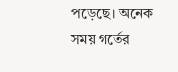পড়েছে। অনেক সময় গর্তের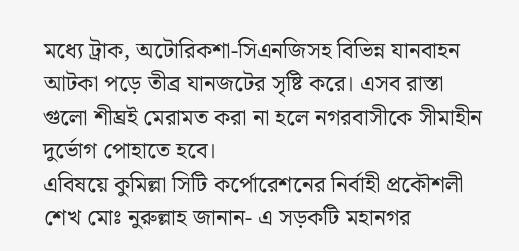মধ্যে ট্রাক, অটোরিকশা-সিএনজিসহ বিভিন্ন যানবাহন আটকা পড়ে তীব্র যানজটের সৃষ্টি করে। এসব রাস্তা গুলো শীঘ্রই মেরামত করা না হলে নগরবাসীকে সীমাহীন দুর্ভোগ পোহাতে হবে।
এবিষয়ে কুমিল্লা সিটি কর্পোরেশনের নির্বাহী প্রকৌশলী শেখ মোঃ নুরুল্লাহ জানান- এ সড়কটি মহানগর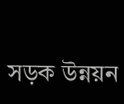সড়ক উন্নয়ন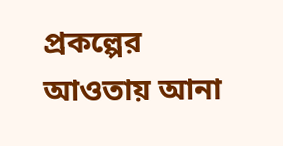প্রকল্পের আওতায় আনা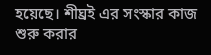হয়েছে। শীঘ্রই এর সংস্কার কাজ শুরু করার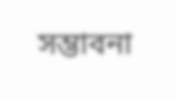সম্ভাবনা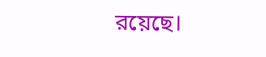রয়েছে।